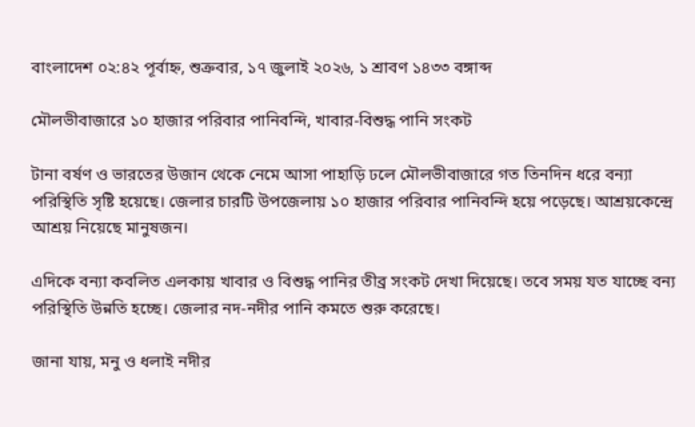বাংলাদেশ ০২:৪২ পূর্বাহ্ন, শুক্রবার, ১৭ জুলাই ২০২৬, ১ শ্রাবণ ১৪৩৩ বঙ্গাব্দ

মৌলভীবাজারে ১০ হাজার পরিবার পানিবন্দি, খাবার-বিশুদ্ধ পানি সংকট

টানা বর্ষণ ও ভারতের উজান থেকে নেমে আসা পাহাড়ি ঢলে মৌলভীবাজারে গত তিনদিন ধরে বন্যা পরিস্থিতি সৃষ্টি হয়েছে। জেলার চারটি উপজেলায় ১০ হাজার পরিবার পানিবন্দি হয়ে পড়েছে। আশ্রয়কেন্দ্রে আশ্রয় নিয়েছে মানুষজন।

এদিকে বন্যা কবলিত এলকায় খাবার ও বিশুদ্ধ পানির তীব্র সংকট দেখা দিয়েছে। তবে সময় যত যাচ্ছে বন্য পরিস্থিতি উন্নতি হচ্ছে। জেলার নদ-নদীর পানি কমতে শুরু করেছে।

জানা যায়, মনু ও ধলাই নদীর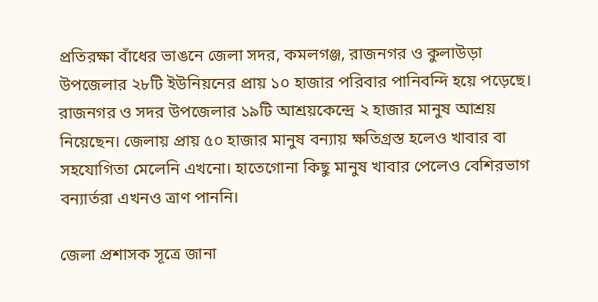প্রতিরক্ষা বাঁধের ভাঙনে জেলা সদর, কমলগঞ্জ, রাজনগর ও কুলাউড়া উপজেলার ২৮টি ইউনিয়নের প্রায় ১০ হাজার পরিবার পানিবন্দি হয়ে পড়েছে। রাজনগর ও সদর উপজেলার ১৯টি আশ্রয়কেন্দ্রে ২ হাজার মানুষ আশ্রয় নিয়েছেন। জেলায় প্রায় ৫০ হাজার মানুষ বন্যায় ক্ষতিগ্রস্ত হলেও খাবার বা সহযোগিতা মেলেনি এখনো। হাতেগোনা কিছু মানুষ খাবার পেলেও বেশিরভাগ বন্যার্তরা এখনও ত্রাণ পাননি।

জেলা প্রশাসক সূত্রে জানা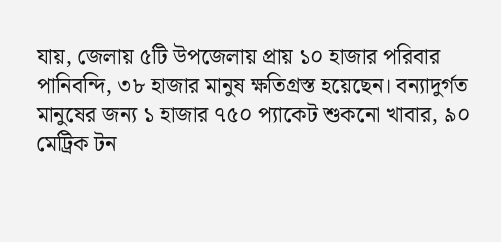যায়, জেলায় ৫টি উপজেলায় প্রায় ১০ হাজার পরিবার পানিবন্দি, ৩৮ হাজার মানুষ ক্ষতিগ্রস্ত হয়েছেন। বন্যাদুর্গত মানুষের জন্য ১ হাজার ৭৫০ প্যাকেট শুকনো খাবার, ৯০ মেট্রিক টন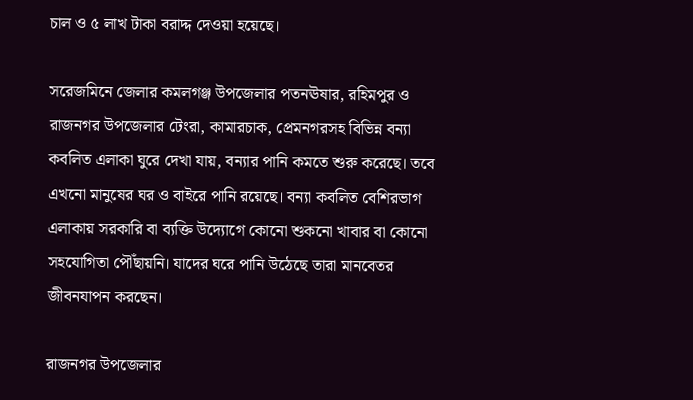চাল ও ৫ লাখ টাকা বরাদ্দ দেওয়া হয়েছে।

সরেজমিনে জেলার কমলগঞ্জ উপজেলার পতনঊষার, রহিমপুর ও রাজনগর উপজেলার টেংরা, কামারচাক, প্রেমনগরসহ বিভিন্ন বন্যা কবলিত এলাকা ঘুরে দেখা যায়, বন্যার পানি কমতে শুরু করেছে। তবে এখনো মানুষের ঘর ও বাইরে পানি রয়েছে। বন্যা কবলিত বেশিরভাগ এলাকায় সরকারি বা ব্যক্তি উদ্যোগে কোনো শুকনো খাবার বা কোনো সহযোগিতা পৌঁছায়নি। যাদের ঘরে পানি উঠেছে তারা মানবেতর জীবনযাপন করছেন।

রাজনগর উপজেলার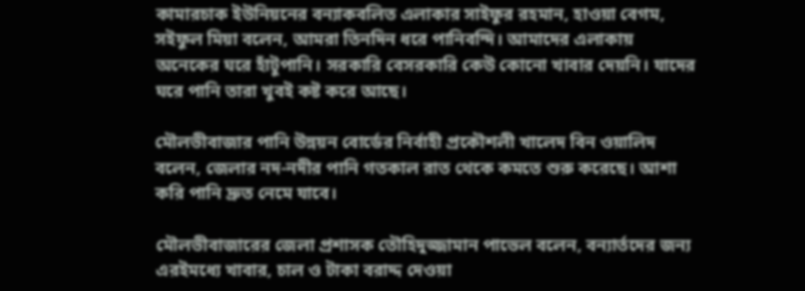কামারচাক ইউনিয়নের বন্যাকবলিত এলাকার সাইফুর রহমান, হাওয়া বেগম, সইফুল মিয়া বলেন, আমরা তিনদিন ধরে পানিবন্দি। আমাদের এলাকায় অনেকের ঘরে হাঁটুপানি। সরকারি বেসরকারি কেউ কোনো খাবার দেয়নি। যাদের ঘরে পানি তারা খুবই কষ্ট করে আছে।

মৌলভীবাজার পানি উন্নয়ন বোর্ডের নির্বাহী প্রকৌশলী খালেদ বিন ওয়ালিদ বলেন, জেলার নদ-নদীর পানি গতকাল রাত থেকে কমতে শুরু করেছে। আশা করি পানি দ্রুত নেমে যাবে।

মৌলভীবাজারের জেলা প্রশাসক তৌহিদুজ্জামান পাভেল বলেন, বন্যার্তদের জন্য এরইমধ্যে খাবার, চাল ও টাকা বরাদ্দ দেওয়া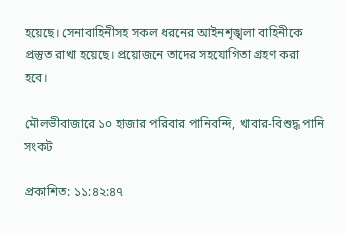হয়েছে। সেনাবাহিনীসহ সকল ধরনের আইনশৃঙ্খলা বাহিনীকে প্রস্তুত রাখা হয়েছে। প্রয়োজনে তাদের সহযোগিতা গ্রহণ করা হবে।

মৌলভীবাজারে ১০ হাজার পরিবার পানিবন্দি, খাবার-বিশুদ্ধ পানি সংকট

প্রকাশিত: ১১:৪২:৪৭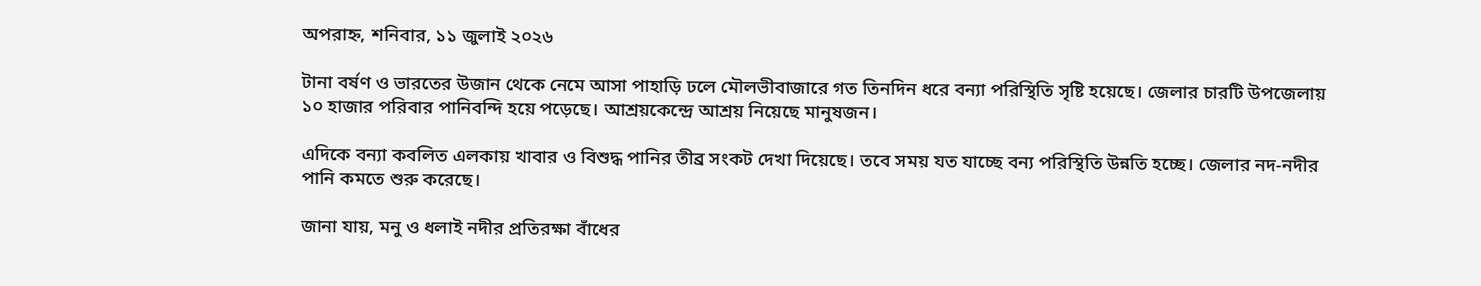অপরাহ্ন, শনিবার, ১১ জুলাই ২০২৬

টানা বর্ষণ ও ভারতের উজান থেকে নেমে আসা পাহাড়ি ঢলে মৌলভীবাজারে গত তিনদিন ধরে বন্যা পরিস্থিতি সৃষ্টি হয়েছে। জেলার চারটি উপজেলায় ১০ হাজার পরিবার পানিবন্দি হয়ে পড়েছে। আশ্রয়কেন্দ্রে আশ্রয় নিয়েছে মানুষজন।

এদিকে বন্যা কবলিত এলকায় খাবার ও বিশুদ্ধ পানির তীব্র সংকট দেখা দিয়েছে। তবে সময় যত যাচ্ছে বন্য পরিস্থিতি উন্নতি হচ্ছে। জেলার নদ-নদীর পানি কমতে শুরু করেছে।

জানা যায়, মনু ও ধলাই নদীর প্রতিরক্ষা বাঁধের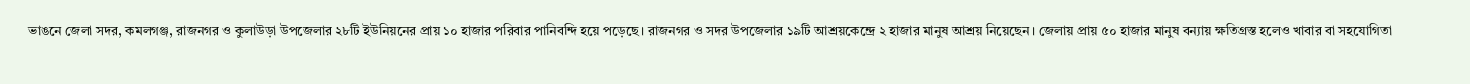ভাঙনে জেলা সদর, কমলগঞ্জ, রাজনগর ও কুলাউড়া উপজেলার ২৮টি ইউনিয়নের প্রায় ১০ হাজার পরিবার পানিবন্দি হয়ে পড়েছে। রাজনগর ও সদর উপজেলার ১৯টি আশ্রয়কেন্দ্রে ২ হাজার মানুষ আশ্রয় নিয়েছেন। জেলায় প্রায় ৫০ হাজার মানুষ বন্যায় ক্ষতিগ্রস্ত হলেও খাবার বা সহযোগিতা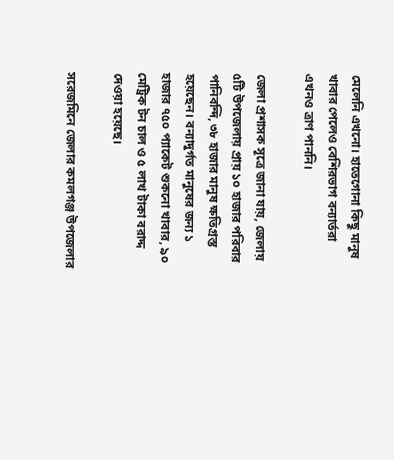মেলেনি এখনো। হাতেগোনা কিছু মানুষ খাবার পেলেও বেশিরভাগ বন্যার্তরা এখনও ত্রাণ পাননি।

জেলা প্রশাসক সূত্রে জানা যায়, জেলায় ৫টি উপজেলায় প্রায় ১০ হাজার পরিবার পানিবন্দি, ৩৮ হাজার মানুষ ক্ষতিগ্রস্ত হয়েছেন। বন্যাদুর্গত মানুষের জন্য ১ হাজার ৭৫০ প্যাকেট শুকনো খাবার, ৯০ মেট্রিক টন চাল ও ৫ লাখ টাকা বরাদ্দ দেওয়া হয়েছে।

সরেজমিনে জেলার কমলগঞ্জ উপজেলার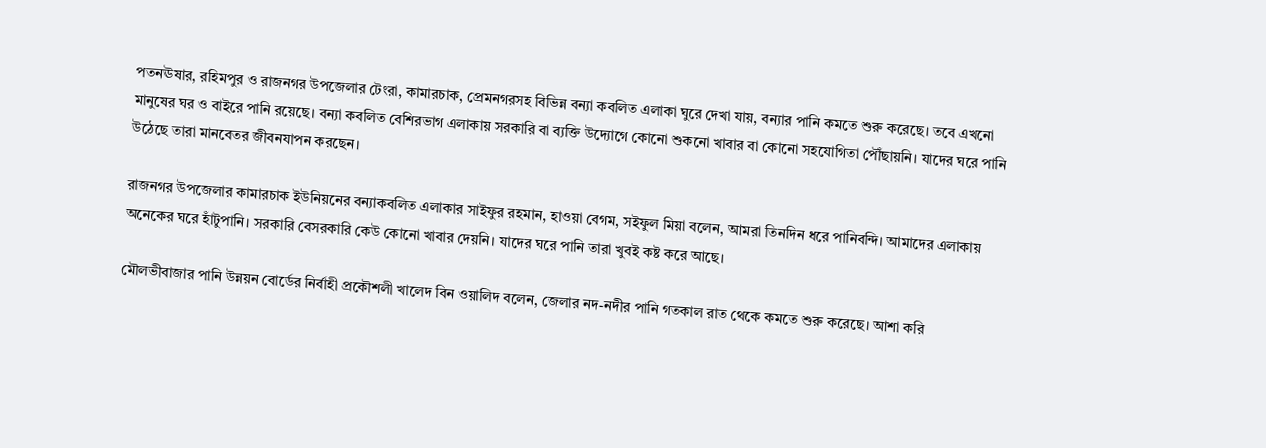পতনঊষার, রহিমপুর ও রাজনগর উপজেলার টেংরা, কামারচাক, প্রেমনগরসহ বিভিন্ন বন্যা কবলিত এলাকা ঘুরে দেখা যায়, বন্যার পানি কমতে শুরু করেছে। তবে এখনো মানুষের ঘর ও বাইরে পানি রয়েছে। বন্যা কবলিত বেশিরভাগ এলাকায় সরকারি বা ব্যক্তি উদ্যোগে কোনো শুকনো খাবার বা কোনো সহযোগিতা পৌঁছায়নি। যাদের ঘরে পানি উঠেছে তারা মানবেতর জীবনযাপন করছেন।

রাজনগর উপজেলার কামারচাক ইউনিয়নের বন্যাকবলিত এলাকার সাইফুর রহমান, হাওয়া বেগম, সইফুল মিয়া বলেন, আমরা তিনদিন ধরে পানিবন্দি। আমাদের এলাকায় অনেকের ঘরে হাঁটুপানি। সরকারি বেসরকারি কেউ কোনো খাবার দেয়নি। যাদের ঘরে পানি তারা খুবই কষ্ট করে আছে।

মৌলভীবাজার পানি উন্নয়ন বোর্ডের নির্বাহী প্রকৌশলী খালেদ বিন ওয়ালিদ বলেন, জেলার নদ-নদীর পানি গতকাল রাত থেকে কমতে শুরু করেছে। আশা করি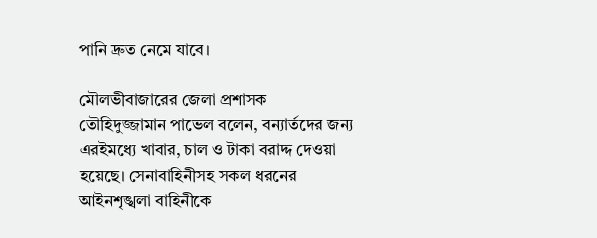পানি দ্রুত নেমে যাবে।

মৌলভীবাজারের জেলা প্রশাসক তৌহিদুজ্জামান পাভেল বলেন, বন্যার্তদের জন্য এরইমধ্যে খাবার, চাল ও টাকা বরাদ্দ দেওয়া হয়েছে। সেনাবাহিনীসহ সকল ধরনের আইনশৃঙ্খলা বাহিনীকে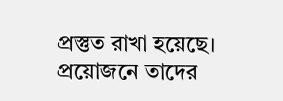প্রস্তুত রাখা হয়েছে। প্রয়োজনে তাদের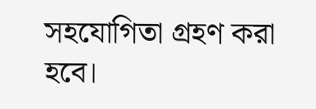সহযোগিতা গ্রহণ করা হবে।